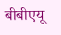बीबीएयू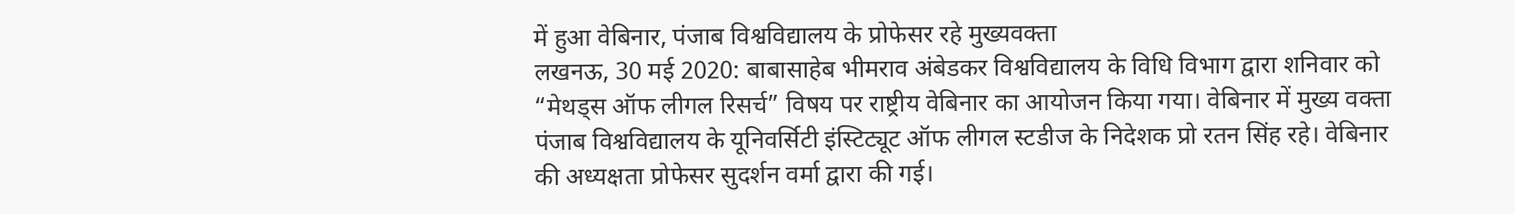में हुआ वेबिनार, पंजाब विश्वविद्यालय के प्रोफेसर रहे मुख्यवक्ता
लखनऊ, 30 मई 2020: बाबासाहेब भीमराव अंबेडकर विश्वविद्यालय के विधि विभाग द्वारा शनिवार को “मेथड्स ऑफ लीगल रिसर्च” विषय पर राष्ट्रीय वेबिनार का आयोजन किया गया। वेबिनार में मुख्य वक्ता पंजाब विश्वविद्यालय के यूनिवर्सिटी इंस्टिट्यूट ऑफ लीगल स्टडीज के निदेशक प्रो रतन सिंह रहे। वेबिनार की अध्यक्षता प्रोफेसर सुदर्शन वर्मा द्वारा की गई।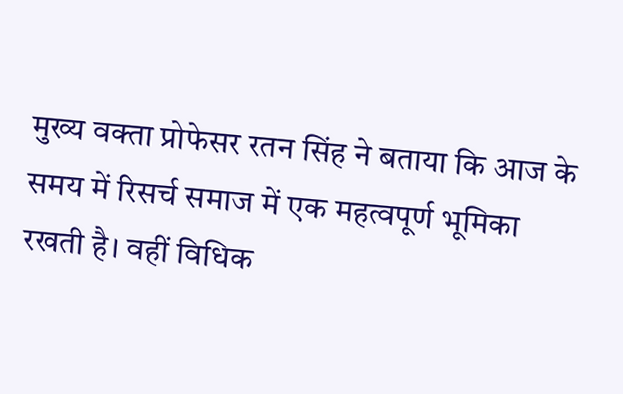मुख्य वक्ता प्रोफेसर रतन सिंह ने बताया कि आज के समय में रिसर्च समाज में एक महत्वपूर्ण भूमिका रखती है। वहीं विधिक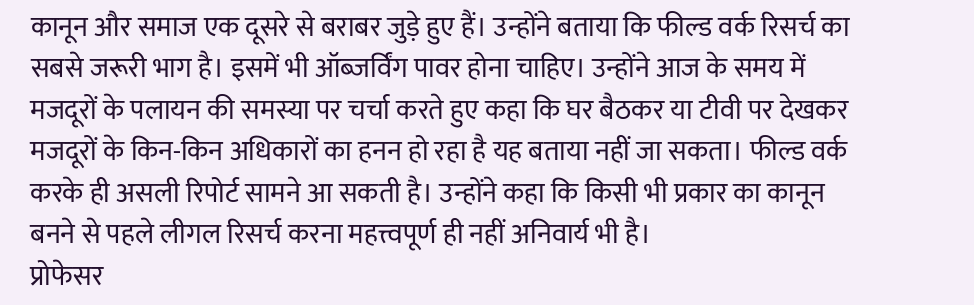कानून और समाज एक दूसरे से बराबर जुड़े हुए हैं। उन्होंने बताया कि फील्ड वर्क रिसर्च का सबसे जरूरी भाग है। इसमें भी ऑब्जर्विंग पावर होना चाहिए। उन्होंने आज के समय में मजदूरों के पलायन की समस्या पर चर्चा करते हुए कहा कि घर बैठकर या टीवी पर देखकर मजदूरों के किन-किन अधिकारों का हनन हो रहा है यह बताया नहीं जा सकता। फील्ड वर्क करके ही असली रिपोर्ट सामने आ सकती है। उन्होंने कहा कि किसी भी प्रकार का कानून बनने से पहले लीगल रिसर्च करना महत्त्वपूर्ण ही नहीं अनिवार्य भी है।
प्रोफेसर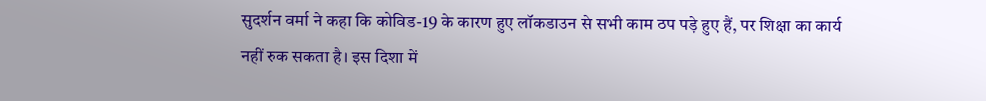सुदर्शन वर्मा ने कहा कि कोविड-19 के कारण हुए लॉकडाउन से सभी काम ठप पड़े हुए हैं, पर शिक्षा का कार्य नहीं रुक सकता है। इस दिशा में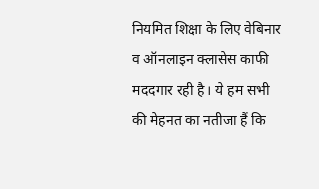नियमित शिक्षा के लिए वेबिनार व ऑनलाइन क्लासेस काफी मददगार रही है। ये हम सभी की मेहनत का नतीजा हैं कि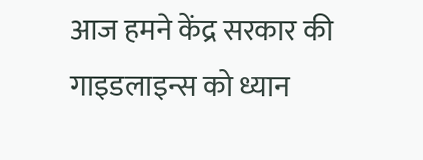आज हमने केंद्र सरकार की गाइडलाइन्स को ध्यान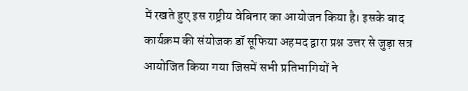में रखते हुए इस राष्ट्रीय वेबिनार का आयोजन किया है। इसके बाद कार्यक्रम की संयोजक डॉ सूफिया अहमद द्वारा प्रश्न उत्तर से जुड़ा सत्र आयोजित किया गया जिसमें सभी प्रतिभागियों ने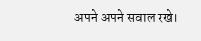अपने अपने सवाल रखे।